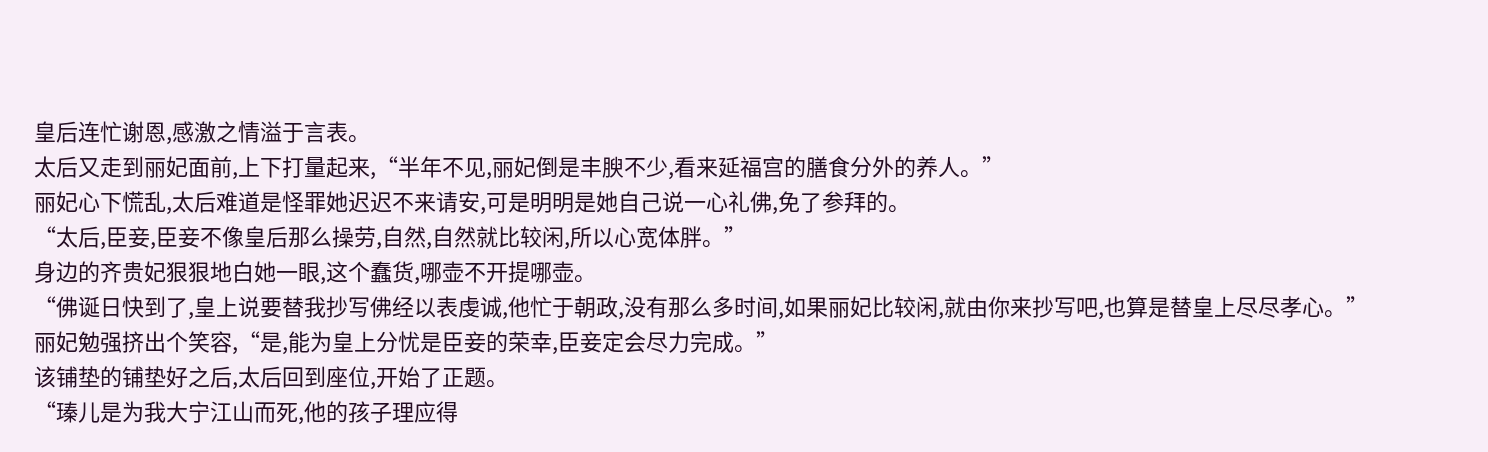皇后连忙谢恩,感激之情溢于言表。
太后又走到丽妃面前,上下打量起来,“半年不见,丽妃倒是丰腴不少,看来延福宫的膳食分外的养人。”
丽妃心下慌乱,太后难道是怪罪她迟迟不来请安,可是明明是她自己说一心礼佛,免了参拜的。
“太后,臣妾,臣妾不像皇后那么操劳,自然,自然就比较闲,所以心宽体胖。”
身边的齐贵妃狠狠地白她一眼,这个蠢货,哪壶不开提哪壶。
“佛诞日快到了,皇上说要替我抄写佛经以表虔诚,他忙于朝政,没有那么多时间,如果丽妃比较闲,就由你来抄写吧,也算是替皇上尽尽孝心。”
丽妃勉强挤出个笑容,“是,能为皇上分忧是臣妾的荣幸,臣妾定会尽力完成。”
该铺垫的铺垫好之后,太后回到座位,开始了正题。
“瑧儿是为我大宁江山而死,他的孩子理应得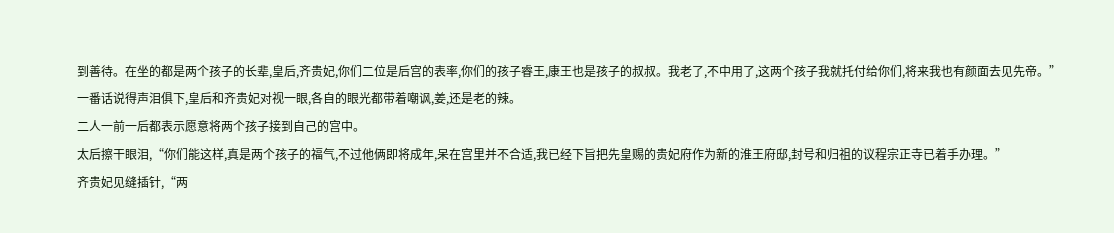到善待。在坐的都是两个孩子的长辈,皇后,齐贵妃,你们二位是后宫的表率,你们的孩子睿王,康王也是孩子的叔叔。我老了,不中用了,这两个孩子我就托付给你们,将来我也有颜面去见先帝。”
一番话说得声泪俱下,皇后和齐贵妃对视一眼,各自的眼光都带着嘲讽,姜,还是老的辣。
二人一前一后都表示愿意将两个孩子接到自己的宫中。
太后擦干眼泪,“你们能这样,真是两个孩子的福气,不过他俩即将成年,呆在宫里并不合适,我已经下旨把先皇赐的贵妃府作为新的淮王府邸,封号和归祖的议程宗正寺已着手办理。”
齐贵妃见缝插针,“两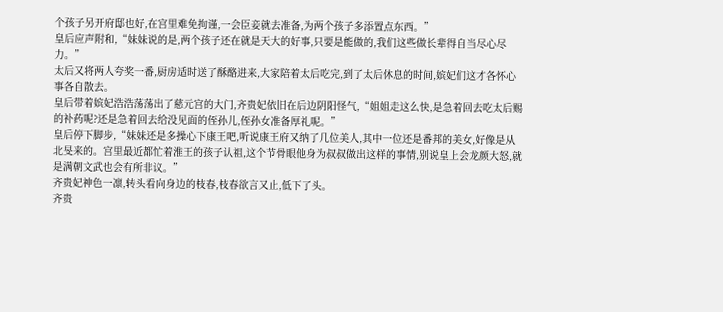个孩子另开府邸也好,在宫里难免拘谨,一会臣妾就去准备,为两个孩子多添置点东西。”
皇后应声附和,“妹妹说的是,两个孩子还在就是天大的好事,只要是能做的,我们这些做长辈得自当尽心尽力。”
太后又将两人夸奖一番,厨房适时送了酥酪进来,大家陪着太后吃完,到了太后休息的时间,嫔妃们这才各怀心事各自散去。
皇后带着嫔妃浩浩荡荡出了慈元宫的大门,齐贵妃依旧在后边阴阳怪气,“姐姐走这么快,是急着回去吃太后赐的补药呢?还是急着回去给没见面的侄孙儿,侄孙女准备厚礼呢。”
皇后停下脚步,“妹妹还是多操心下康王吧,听说康王府又纳了几位美人,其中一位还是番邦的美女,好像是从北旻来的。宫里最近都忙着淮王的孩子认祖,这个节骨眼他身为叔叔做出这样的事情,别说皇上会龙颜大怒,就是满朝文武也会有所非议。”
齐贵妃神色一凛,转头看向身边的枝春,枝春欲言又止,低下了头。
齐贵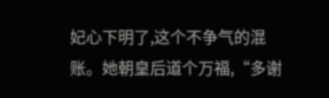妃心下明了,这个不争气的混账。她朝皇后道个万福,“多谢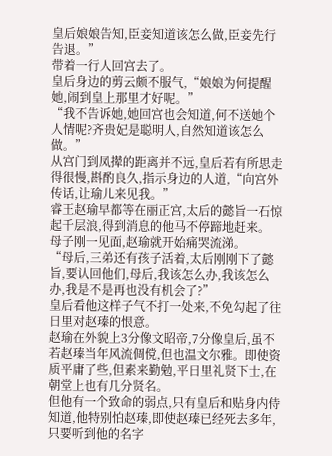皇后娘娘告知,臣妾知道该怎么做,臣妾先行告退。”
带着一行人回宫去了。
皇后身边的剪云颇不服气,“娘娘为何提醒她,闹到皇上那里才好呢。”
“我不告诉她,她回宫也会知道,何不送她个人情呢?齐贵妃是聪明人,自然知道该怎么做。”
从宫门到凤撵的距离并不远,皇后若有所思走得很慢,斟酌良久,指示身边的人道,“向宫外传话,让瑜儿来见我。”
睿王赵瑜早都等在丽正宫,太后的懿旨一石惊起千层浪,得到消息的他马不停蹄地赶来。
母子刚一见面,赵瑜就开始痛哭流涕。
“母后,三弟还有孩子活着,太后刚刚下了懿旨,要认回他们,母后,我该怎么办,我该怎么办,我是不是再也没有机会了?”
皇后看他这样子气不打一处来,不免勾起了往日里对赵瑧的恨意。
赵瑜在外貌上3分像文昭帝,7分像皇后,虽不若赵瑧当年风流倜傥,但也温文尔雅。即使资质平庸了些,但素来勤勉,平日里礼贤下士,在朝堂上也有几分贤名。
但他有一个致命的弱点,只有皇后和贴身内侍知道,他特别怕赵瑧,即使赵瑧已经死去多年,只要听到他的名字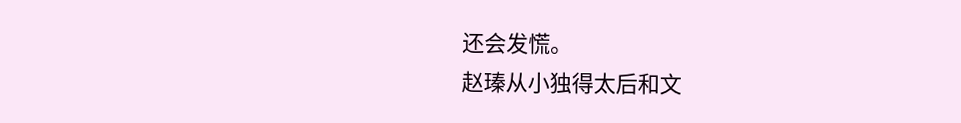还会发慌。
赵瑧从小独得太后和文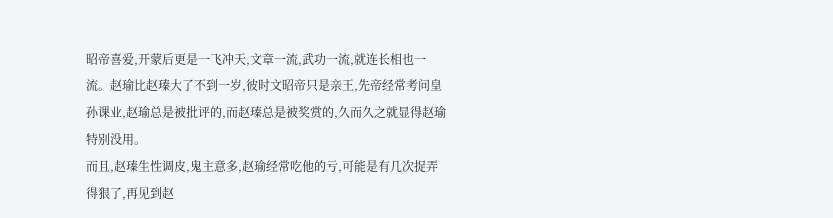昭帝喜爱,开蒙后更是一飞冲天,文章一流,武功一流,就连长相也一流。赵瑜比赵瑧大了不到一岁,彼时文昭帝只是亲王,先帝经常考问皇孙课业,赵瑜总是被批评的,而赵瑧总是被奖赏的,久而久之就显得赵瑜特别没用。
而且,赵瑧生性调皮,鬼主意多,赵瑜经常吃他的亏,可能是有几次捉弄得狠了,再见到赵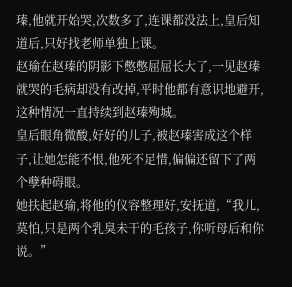瑧,他就开始哭,次数多了,连课都没法上,皇后知道后,只好找老师单独上课。
赵瑜在赵瑧的阴影下憋憋屈屈长大了,一见赵瑧就哭的毛病却没有改掉,平时他都有意识地避开,这种情况一直持续到赵瑧殉城。
皇后眼角微酸,好好的儿子,被赵瑧害成这个样子,让她怎能不恨,他死不足惜,偏偏还留下了两个孽种碍眼。
她扶起赵瑜,将他的仪容整理好,安抚道,“我儿,莫怕,只是两个乳臭未干的毛孩子,你听母后和你说。”